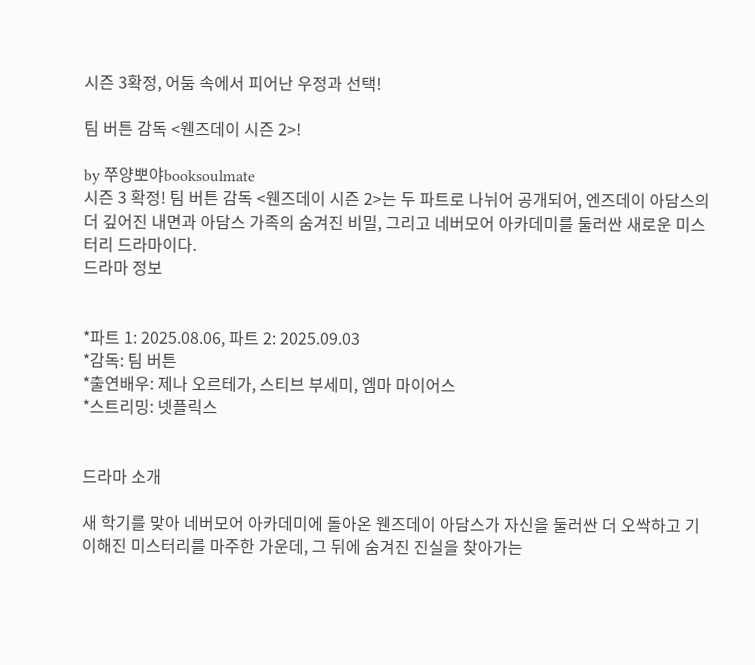시즌 3확정, 어둠 속에서 피어난 우정과 선택!

팀 버튼 감독 <웬즈데이 시즌 2>!

by 쭈양뽀야booksoulmate
시즌 3 확정! 팀 버튼 감독 <웬즈데이 시즌 2>는 두 파트로 나뉘어 공개되어, 엔즈데이 아담스의 더 깊어진 내면과 아담스 가족의 숨겨진 비밀, 그리고 네버모어 아카데미를 둘러싼 새로운 미스터리 드라마이다.
드라마 정보


*파트 1: 2025.08.06, 파트 2: 2025.09.03
*감독: 팀 버튼
*출연배우: 제나 오르테가, 스티브 부세미, 엠마 마이어스
*스트리밍: 넷플릭스


드라마 소개

새 학기를 맞아 네버모어 아카데미에 돌아온 웬즈데이 아담스가 자신을 둘러싼 더 오싹하고 기이해진 미스터리를 마주한 가운데, 그 뒤에 숨겨진 진실을 찾아가는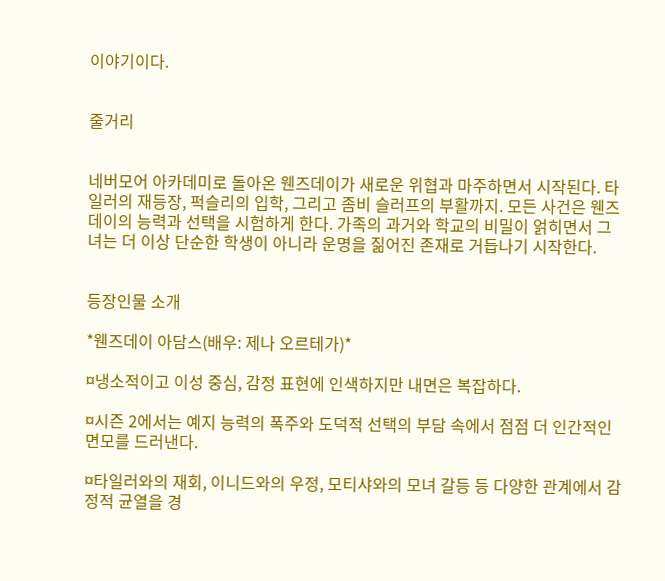이야기이다.


줄거리


네버모어 아카데미로 돌아온 웬즈데이가 새로운 위협과 마주하면서 시작된다. 타일러의 재등장, 퍽슬리의 입학, 그리고 좀비 슬러프의 부활까지. 모든 사건은 웬즈데이의 능력과 선택을 시험하게 한다. 가족의 과거와 학교의 비밀이 얽히면서 그녀는 더 이상 단순한 학생이 아니라 운명을 짊어진 존재로 거듭나기 시작한다.


등장인물 소개

*웬즈데이 아담스(배우: 제나 오르테가)*

¤냉소적이고 이성 중심, 감정 표현에 인색하지만 내면은 복잡하다.

¤시즌 2에서는 예지 능력의 폭주와 도덕적 선택의 부담 속에서 점점 더 인간적인 면모를 드러낸다.

¤타일러와의 재회, 이니드와의 우정, 모티샤와의 모녀 갈등 등 다양한 관계에서 감정적 균열을 경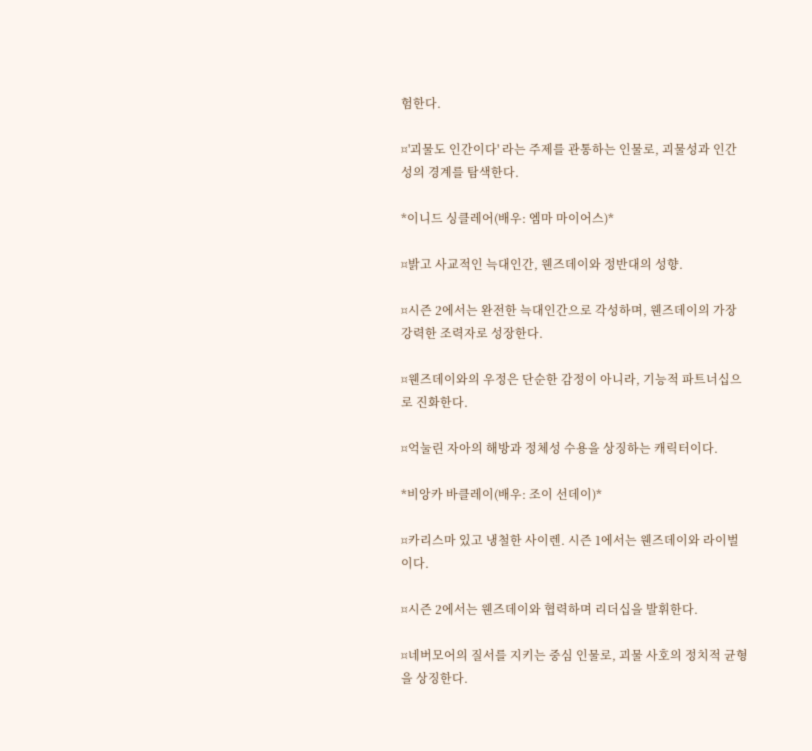험한다.

¤'괴물도 인간이다' 라는 주제를 관통하는 인물로, 괴물성과 인간성의 경계를 탐색한다.

*이니드 싱클레어(배우: 엠마 마이어스)*

¤밝고 사교적인 늑대인간, 웬즈데이와 정반대의 성향.

¤시즌 2에서는 완전한 늑대인간으로 각성하며, 웬즈데이의 가장 강력한 조력자로 성장한다.

¤웬즈데이와의 우정은 단순한 감정이 아니라, 기능적 파트너십으로 진화한다.

¤억눌린 자아의 해방과 정체성 수용을 상징하는 캐릭터이다.

*비앙카 바클레이(배우: 조이 선데이)*

¤카리스마 있고 냉철한 사이렌. 시즌 1에서는 웬즈데이와 라이벌이다.

¤시즌 2에서는 웬즈데이와 협력하며 리더십을 발휘한다.

¤네버모어의 질서를 지키는 중심 인물로, 괴물 사호의 정치적 균형을 상징한다.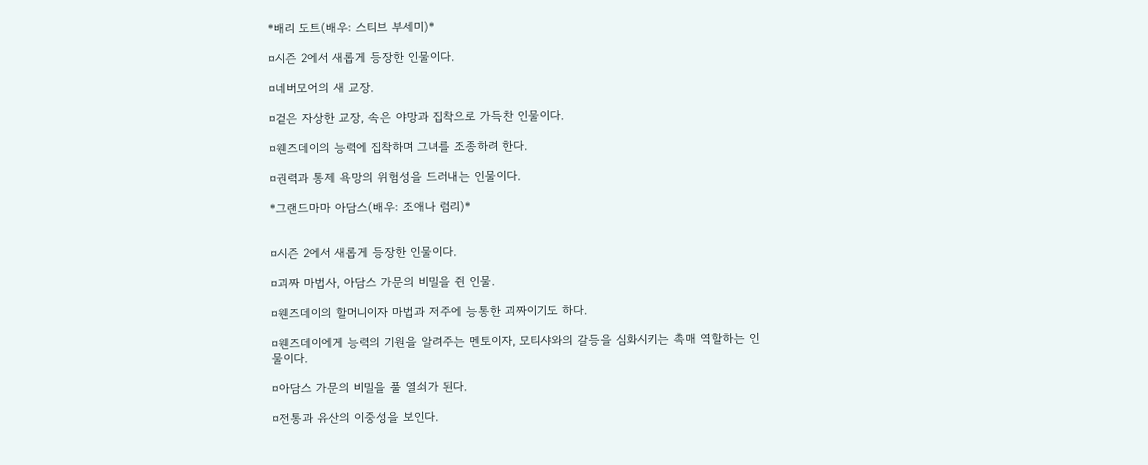*배리 도트(배우: 스티브 부세미)*

¤시즌 2에서 새롭게 등장한 인물이다.

¤네버모어의 새 교장.

¤겉은 자상한 교장, 속은 야망과 집착으로 가득찬 인물이다.

¤웬즈데이의 능력에 집착하며 그녀를 조종하려 한다.

¤권력과 통제 욕망의 위험성을 드러내는 인물이다.

*그랜드마마 아담스(배우: 조애나 럼리)*


¤시즌 2에서 새롭게 등장한 인물이다.

¤괴짜 마법사, 아담스 가문의 비밀을 쥔 인물.

¤웬즈데이의 할머니이자 마법과 저주에 능통한 괴짜이기도 하다.

¤웬즈데이에게 능력의 기원을 알려주는 멘토이자, 모티샤와의 갈등을 심화시키는 촉매 역할하는 인물이다.

¤아담스 가문의 비밀을 풀 열쇠가 된다.

¤전통과 유산의 이중성을 보인다.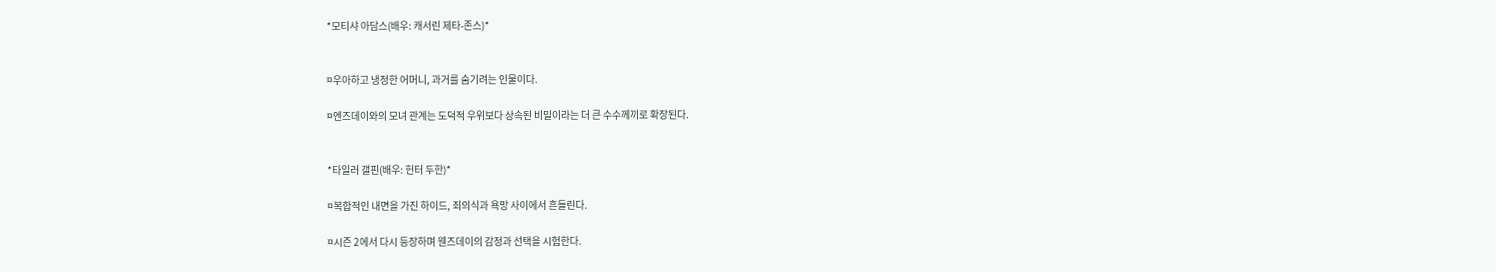*모티샤 아담스(배우: 캐서린 제타-존스)*


¤우아하고 냉정한 어머니, 과거를 숨기려는 인물이다.

¤엔즈데이와의 모녀 관계는 도덕적 우위보다 상속된 비밀이라는 더 큰 수수께끼로 확장된다.


*타일러 갤핀(배우: 헌터 두한)*

¤복합적인 내면을 가진 하이드, 죄의식과 욕망 사이에서 흔들린다.

¤시즌 2에서 다시 등장하며 웬즈데이의 감정과 선택을 시험한다.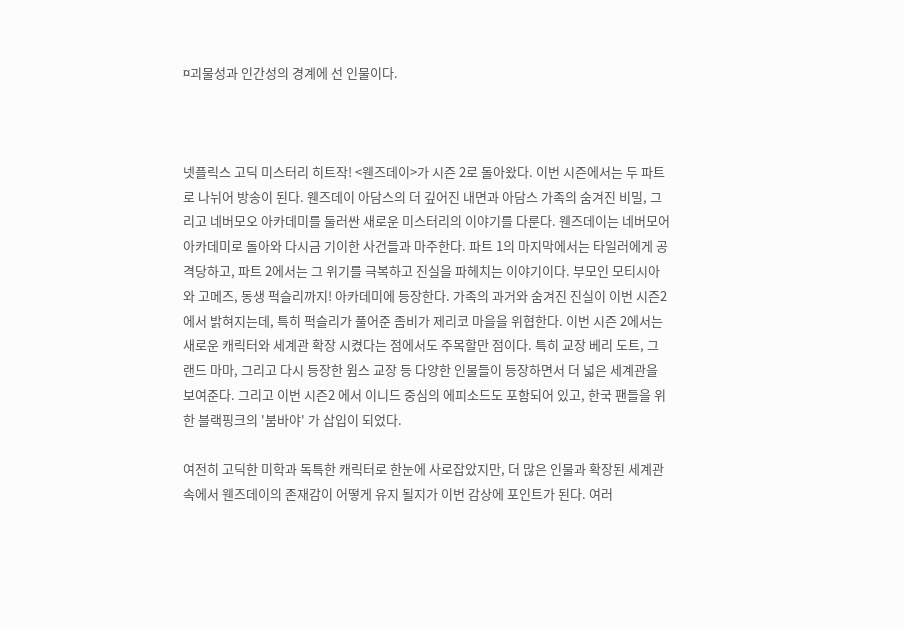¤괴물성과 인간성의 경계에 선 인물이다.



넷플릭스 고딕 미스터리 히트작! <웬즈데이>가 시즌 2로 돌아왔다. 이번 시즌에서는 두 파트로 나뉘어 방송이 된다. 웬즈데이 아담스의 더 깊어진 내면과 아담스 가족의 숨겨진 비밀, 그리고 네버모오 아카데미를 둘러싼 새로운 미스터리의 이야기를 다룬다. 웬즈데이는 네버모어 아카데미로 돌아와 다시금 기이한 사건들과 마주한다. 파트 1의 마지막에서는 타일러에게 공격당하고, 파트 2에서는 그 위기를 극복하고 진실을 파헤치는 이야기이다. 부모인 모티시아와 고메즈, 동생 퍽슬리까지! 아카데미에 등장한다. 가족의 과거와 숨겨진 진실이 이번 시즌2에서 밝혀지는데, 특히 퍽슬리가 풀어준 좀비가 제리코 마을을 위협한다. 이번 시즌 2에서는 새로운 캐릭터와 세계관 확장 시켰다는 점에서도 주목할만 점이다. 특히 교장 베리 도트, 그랜드 마마, 그리고 다시 등장한 윔스 교장 등 다양한 인물들이 등장하면서 더 넓은 세계관을 보여준다. 그리고 이번 시즌2 에서 이니드 중심의 에피소드도 포함되어 있고, 한국 팬들을 위한 블랙핑크의 '붐바야' 가 삽입이 되었다.

여전히 고딕한 미학과 독특한 캐릭터로 한눈에 사로잡았지만, 더 많은 인물과 확장된 세계관 속에서 웬즈데이의 존재감이 어떻게 유지 될지가 이번 감상에 포인트가 된다. 여러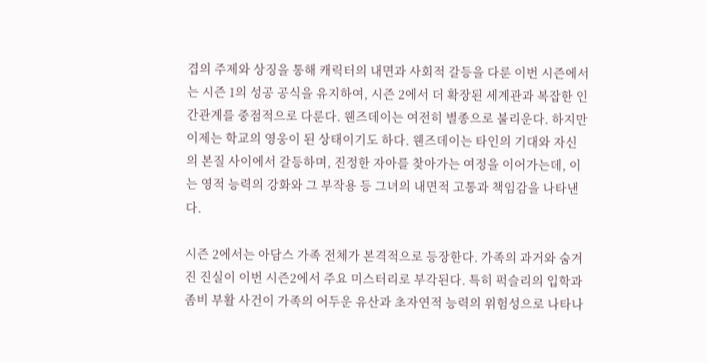겹의 주제와 상징을 통해 캐릭터의 내면과 사회적 갈등을 다룬 이번 시즌에서는 시즌 1의 성공 공식을 유지하여, 시즌 2에서 더 확장된 세계관과 복잡한 인간관계를 중점적으로 다룬다. 웬즈데이는 여전히 별종으로 불리운다. 하지만 이제는 학교의 영웅이 된 상태이기도 하다. 웬즈데이는 타인의 기대와 자신의 본질 사이에서 갈등하며, 진정한 자아를 찾아가는 여정을 이어가는데, 이는 영적 능력의 강화와 그 부작용 등 그녀의 내면적 고통과 책임감을 나타낸다.

시즌 2에서는 아담스 가족 전체가 본격적으로 등장한다. 가족의 과거와 숨겨진 진실이 이번 시즌2에서 주요 미스터리로 부각된다. 특히 퍽슬리의 입학과 좀비 부활 사건이 가족의 어두운 유산과 초자연적 능력의 위험성으로 나타나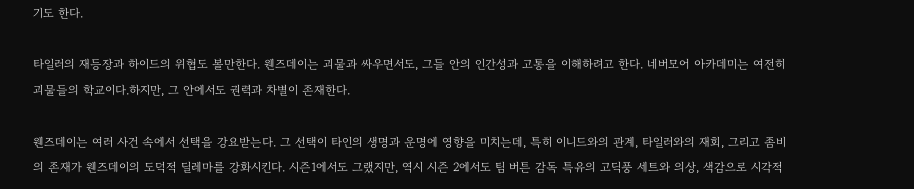기도 한다.

타일러의 재등장과 하이드의 위협도 볼만한다. 웬즈데이는 괴물과 싸우면서도, 그들 안의 인간성과 고통을 이해하려고 한다. 네버모어 아카데미는 여전히 괴물들의 학교이다.하지만, 그 안에서도 권력과 차별이 존재한다.

웬즈데이는 여러 사건 속에서 선택을 강요받는다. 그 선택이 타인의 생명과 운명에 영향을 미치는데, 특히 이니드와의 관계, 타일러와의 재회, 그리고 좀비의 존재가 웬즈데이의 도덕적 딜레마를 강화시킨다. 시즌1에서도 그랬지만, 역시 시즌 2에서도 팀 버튼 감독 특유의 고딕풍 세트와 의상, 색감으로 시각적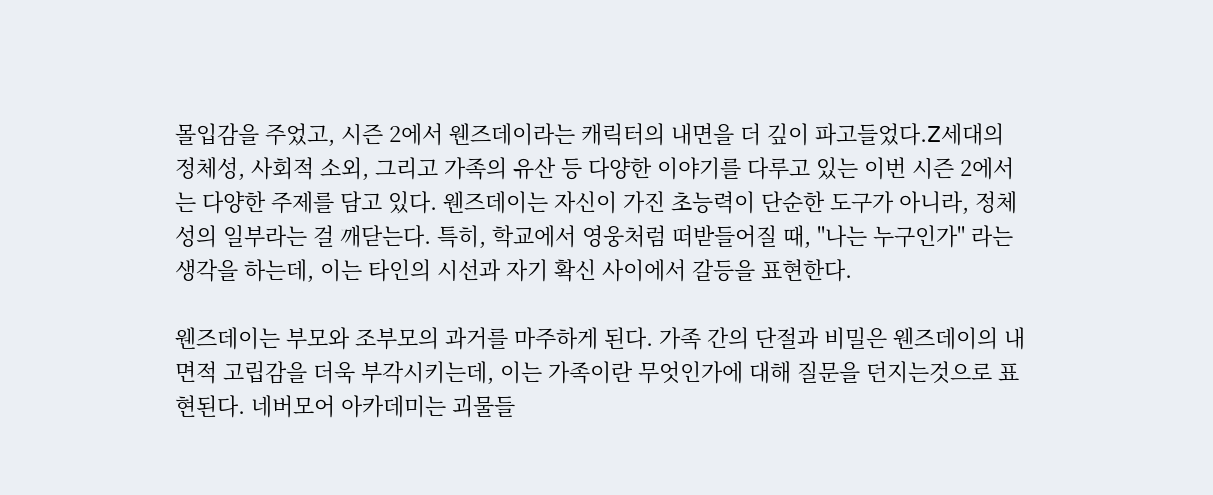몰입감을 주었고, 시즌 2에서 웬즈데이라는 캐릭터의 내면을 더 깊이 파고들었다.Z세대의 정체성, 사회적 소외, 그리고 가족의 유산 등 다양한 이야기를 다루고 있는 이번 시즌 2에서는 다양한 주제를 담고 있다. 웬즈데이는 자신이 가진 초능력이 단순한 도구가 아니라, 정체성의 일부라는 걸 깨닫는다. 특히, 학교에서 영웅처럼 떠받들어질 때, "나는 누구인가" 라는 생각을 하는데, 이는 타인의 시선과 자기 확신 사이에서 갈등을 표현한다.

웬즈데이는 부모와 조부모의 과거를 마주하게 된다. 가족 간의 단절과 비밀은 웬즈데이의 내면적 고립감을 더욱 부각시키는데, 이는 가족이란 무엇인가에 대해 질문을 던지는것으로 표현된다. 네버모어 아카데미는 괴물들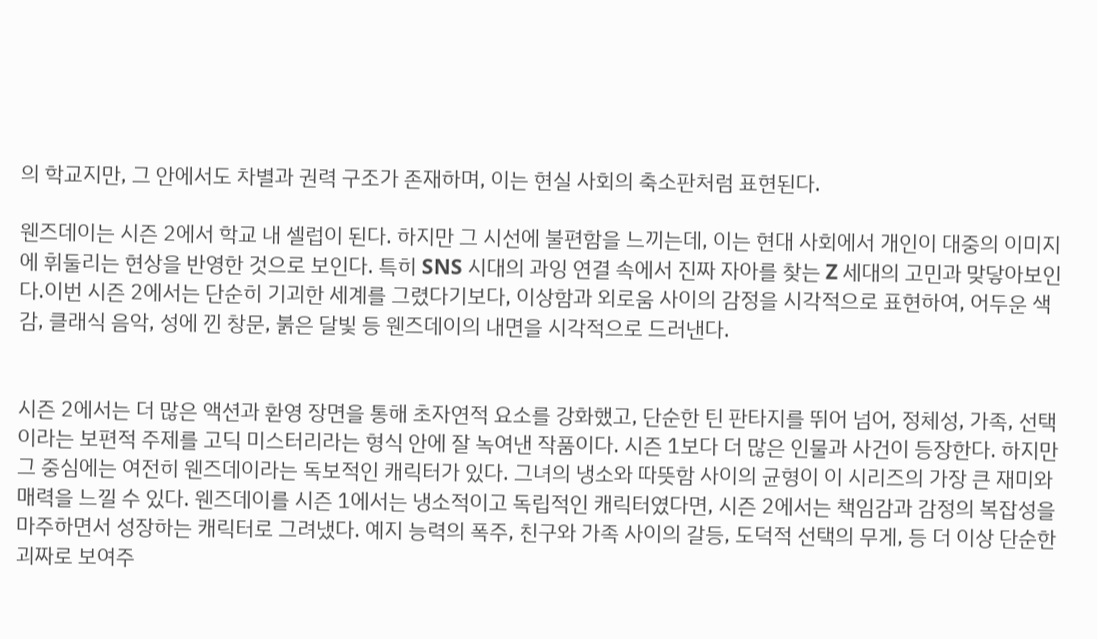의 학교지만, 그 안에서도 차별과 권력 구조가 존재하며, 이는 현실 사회의 축소판처럼 표현된다.

웬즈데이는 시즌 2에서 학교 내 셀럽이 된다. 하지만 그 시선에 불편함을 느끼는데, 이는 현대 사회에서 개인이 대중의 이미지에 휘둘리는 현상을 반영한 것으로 보인다. 특히 SNS 시대의 과잉 연결 속에서 진짜 자아를 찾는 Z 세대의 고민과 맞닿아보인다.이번 시즌 2에서는 단순히 기괴한 세계를 그렸다기보다, 이상함과 외로움 사이의 감정을 시각적으로 표현하여, 어두운 색감, 클래식 음악, 성에 낀 창문, 붉은 달빛 등 웬즈데이의 내면을 시각적으로 드러낸다.


시즌 2에서는 더 많은 액션과 환영 장면을 통해 초자연적 요소를 강화했고, 단순한 틴 판타지를 뛰어 넘어, 정체성, 가족, 선택이라는 보편적 주제를 고딕 미스터리라는 형식 안에 잘 녹여낸 작품이다. 시즌 1보다 더 많은 인물과 사건이 등장한다. 하지만 그 중심에는 여전히 웬즈데이라는 독보적인 캐릭터가 있다. 그녀의 냉소와 따뜻함 사이의 균형이 이 시리즈의 가장 큰 재미와 매력을 느낄 수 있다. 웬즈데이를 시즌 1에서는 냉소적이고 독립적인 캐릭터였다면, 시즌 2에서는 책임감과 감정의 복잡성을 마주하면서 성장하는 캐릭터로 그려냈다. 예지 능력의 폭주, 친구와 가족 사이의 갈등, 도덕적 선택의 무게, 등 더 이상 단순한 괴짜로 보여주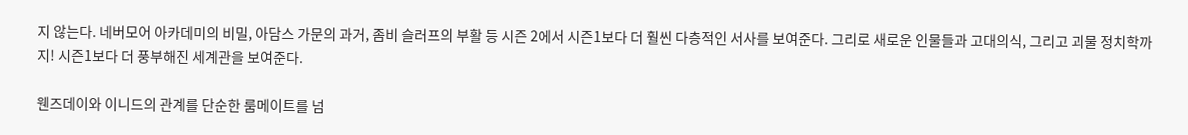지 않는다. 네버모어 아카데미의 비밀, 아담스 가문의 과거, 좀비 슬러프의 부활 등 시즌 2에서 시즌1보다 더 훨씬 다층적인 서사를 보여준다. 그리로 새로운 인물들과 고대의식, 그리고 괴물 정치학까지! 시즌1보다 더 풍부해진 세계관을 보여준다.

웬즈데이와 이니드의 관계를 단순한 룸메이트를 넘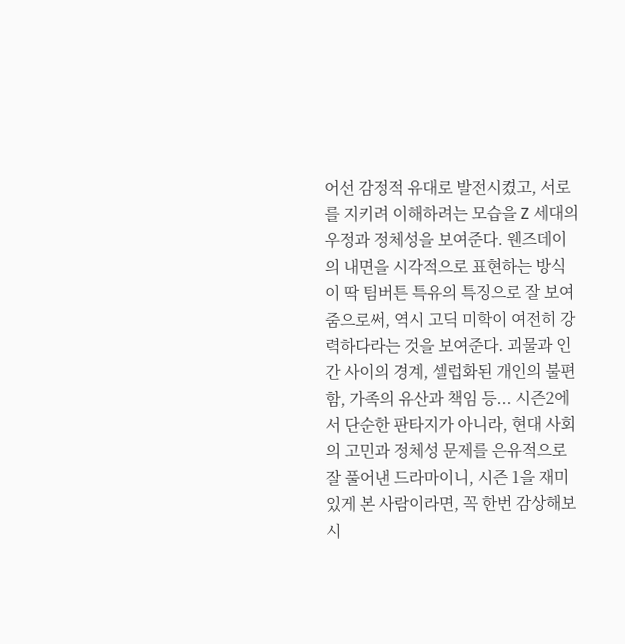어선 감정적 유대로 발전시켰고, 서로를 지키려 이해하려는 모습을 Z 세대의 우정과 정체성을 보여준다. 웬즈데이의 내면을 시각적으로 표현하는 방식이 딱 팀버튼 특유의 특징으로 잘 보여줌으로써, 역시 고딕 미학이 여전히 강력하다라는 것을 보여준다. 괴물과 인간 사이의 경계, 셀럽화된 개인의 불편함, 가족의 유산과 책임 등... 시즌2에서 단순한 판타지가 아니라, 현대 사회의 고민과 정체성 문제를 은유적으로 잘 풀어낸 드라마이니, 시즌 1을 재미있게 본 사람이라면, 꼭 한번 감상해보시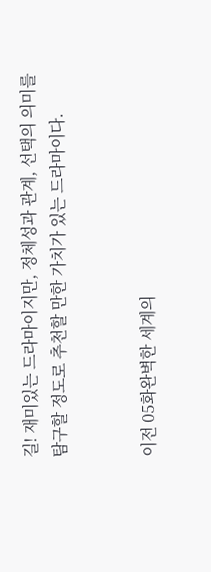길! 재미있는 드라마이지만, 정체성과 관계, 선택의 의미를 탐구할 정도로 추천할 만한 가치가 있는 드라마이다.


이전 05화완벽한 세계의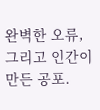완벽한 오류,그리고 인간이 만든 공포.